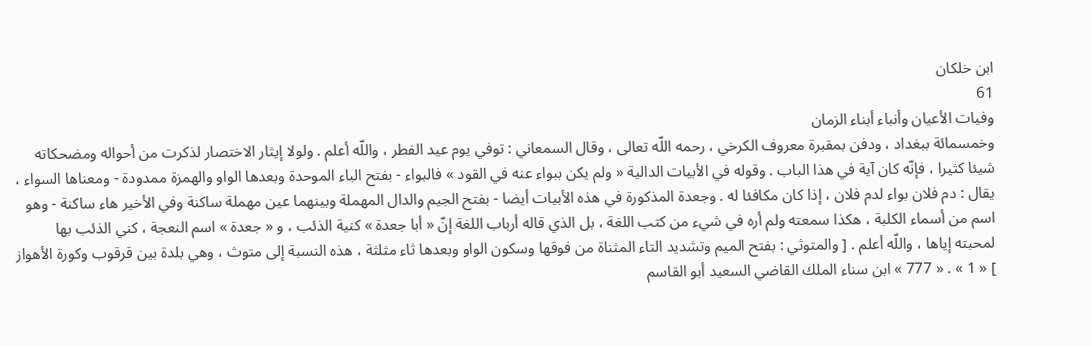ابن خلكان
61
وفيات الأعيان وأنباء أبناء الزمان
وخمسمائة ببغداد ، ودفن بمقبرة معروف الكرخي ، رحمه اللّه تعالى ، وقال السمعاني : توفي يوم عيد الفطر ، واللّه أعلم . ولولا إيثار الاختصار لذكرت من أحواله ومضحكاته شيئا كثيرا ، فإنّه كان آية في هذا الباب . وقوله في الأبيات الدالية « ولم يكن ببواء عنه في القود » فالبواء - بفتح الباء الموحدة وبعدها الواو والهمزة ممدودة - ومعناها السواء ، يقال : دم فلان بواء لدم فلان ، إذا كان مكافئا له . وجعدة المذكورة في هذه الأبيات أيضا - بفتح الجيم والدال المهملة وبينهما عين مهملة ساكنة وفي الأخير هاء ساكنة - وهو اسم من أسماء الكلبة ، هكذا سمعته ولم أره في شيء من كتب اللغة ، بل الذي قاله أرباب اللغة إنّ « أبا جعدة » كنية الذئب ، و « جعدة » اسم النعجة ، كني الذئب بها لمحبته إياها ، واللّه أعلم . [ والمتوثي : بفتح الميم وتشديد التاء المثناة من فوقها وسكون الواو وبعدها ثاء مثلثة ، هذه النسبة إلى متوث ، وهي بلدة بين قرقوب وكورة الأهواز ] « 1 » . « 777 » ابن سناء الملك القاضي السعيد أبو القاسم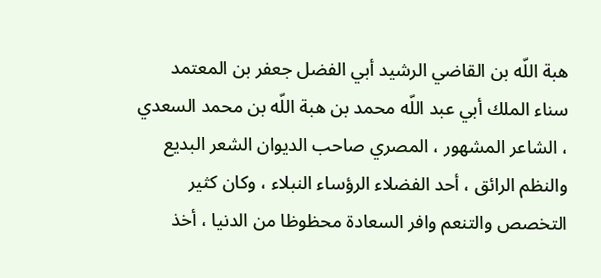هبة اللّه بن القاضي الرشيد أبي الفضل جعفر بن المعتمد سناء الملك أبي عبد اللّه محمد بن هبة اللّه بن محمد السعدي ، الشاعر المشهور ، المصري صاحب الديوان الشعر البديع والنظم الرائق ، أحد الفضلاء الرؤساء النبلاء ، وكان كثير التخصص والتنعم وافر السعادة محظوظا من الدنيا ، أخذ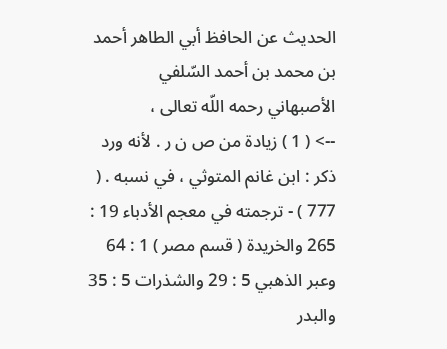الحديث عن الحافظ أبي الطاهر أحمد بن محمد بن أحمد السّلفي الأصبهاني رحمه اللّه تعالى ،
--> ( 1 ) زيادة من ص ن ر . لأنه ورد ذكر : ابن غانم المتوثي ، في نسبه . ( 777 ) - ترجمته في معجم الأدباء 19 : 265 والخريدة ( قسم مصر ) 1 : 64 وعبر الذهبي 5 : 29 والشذرات 5 : 35 والبدر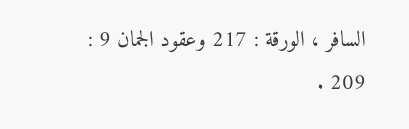السافر ، الورقة : 217 وعقود الجمان 9 : 209 .